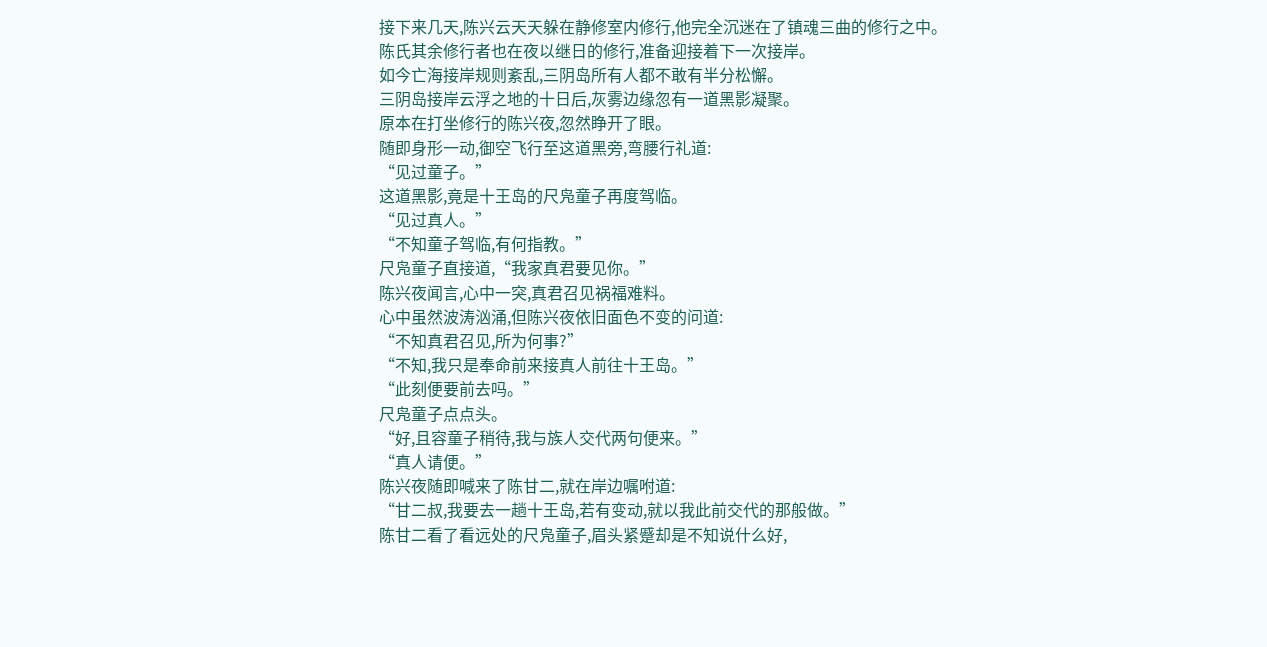接下来几天,陈兴云天天躲在静修室内修行,他完全沉迷在了镇魂三曲的修行之中。
陈氏其余修行者也在夜以继日的修行,准备迎接着下一次接岸。
如今亡海接岸规则紊乱,三阴岛所有人都不敢有半分松懈。
三阴岛接岸云浮之地的十日后,灰雾边缘忽有一道黑影凝聚。
原本在打坐修行的陈兴夜,忽然睁开了眼。
随即身形一动,御空飞行至这道黑旁,弯腰行礼道:
“见过童子。”
这道黑影,竟是十王岛的尺凫童子再度驾临。
“见过真人。”
“不知童子驾临,有何指教。”
尺凫童子直接道,“我家真君要见你。”
陈兴夜闻言,心中一突,真君召见祸福难料。
心中虽然波涛汹涌,但陈兴夜依旧面色不变的问道:
“不知真君召见,所为何事?”
“不知,我只是奉命前来接真人前往十王岛。”
“此刻便要前去吗。”
尺凫童子点点头。
“好,且容童子稍待,我与族人交代两句便来。”
“真人请便。”
陈兴夜随即喊来了陈甘二,就在岸边嘱咐道:
“甘二叔,我要去一趟十王岛,若有变动,就以我此前交代的那般做。”
陈甘二看了看远处的尺凫童子,眉头紧蹙却是不知说什么好,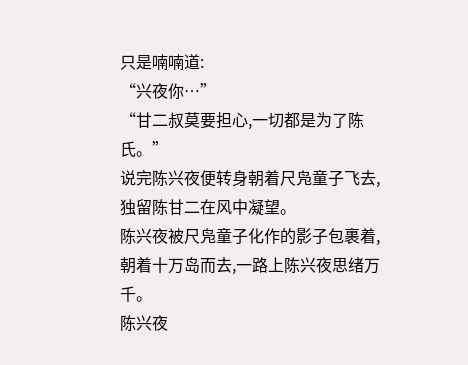只是喃喃道:
“兴夜你…”
“甘二叔莫要担心,一切都是为了陈氏。”
说完陈兴夜便转身朝着尺凫童子飞去,独留陈甘二在风中凝望。
陈兴夜被尺凫童子化作的影子包裹着,朝着十万岛而去,一路上陈兴夜思绪万千。
陈兴夜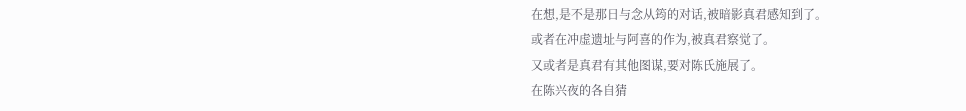在想,是不是那日与念从筠的对话,被暗影真君感知到了。
或者在冲虚遗址与阿喜的作为,被真君察觉了。
又或者是真君有其他图谋,要对陈氏施展了。
在陈兴夜的各自猜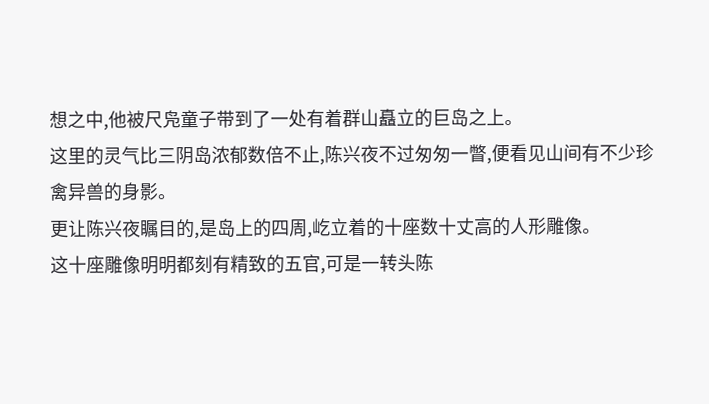想之中,他被尺凫童子带到了一处有着群山矗立的巨岛之上。
这里的灵气比三阴岛浓郁数倍不止,陈兴夜不过匆匆一瞥,便看见山间有不少珍禽异兽的身影。
更让陈兴夜瞩目的,是岛上的四周,屹立着的十座数十丈高的人形雕像。
这十座雕像明明都刻有精致的五官,可是一转头陈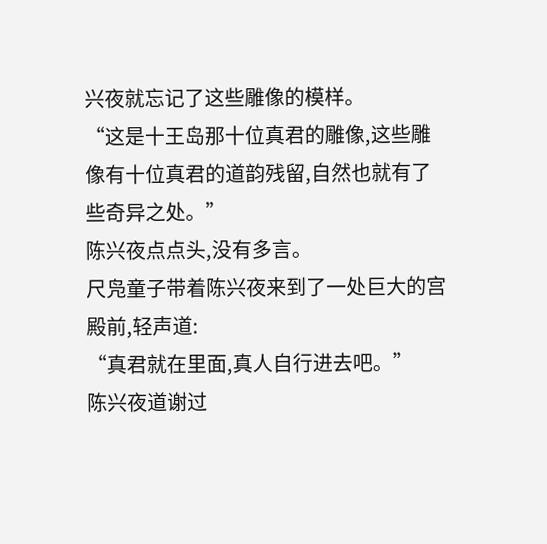兴夜就忘记了这些雕像的模样。
“这是十王岛那十位真君的雕像,这些雕像有十位真君的道韵残留,自然也就有了些奇异之处。”
陈兴夜点点头,没有多言。
尺凫童子带着陈兴夜来到了一处巨大的宫殿前,轻声道:
“真君就在里面,真人自行进去吧。”
陈兴夜道谢过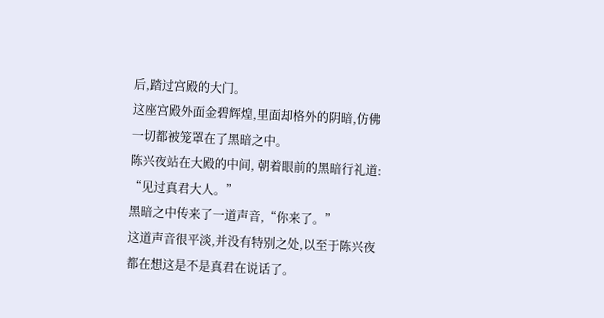后,踏过宫殿的大门。
这座宫殿外面金碧辉煌,里面却格外的阴暗,仿佛一切都被笼罩在了黑暗之中。
陈兴夜站在大殿的中间, 朝着眼前的黑暗行礼道:
“见过真君大人。”
黑暗之中传来了一道声音,“你来了。”
这道声音很平淡,并没有特别之处,以至于陈兴夜都在想这是不是真君在说话了。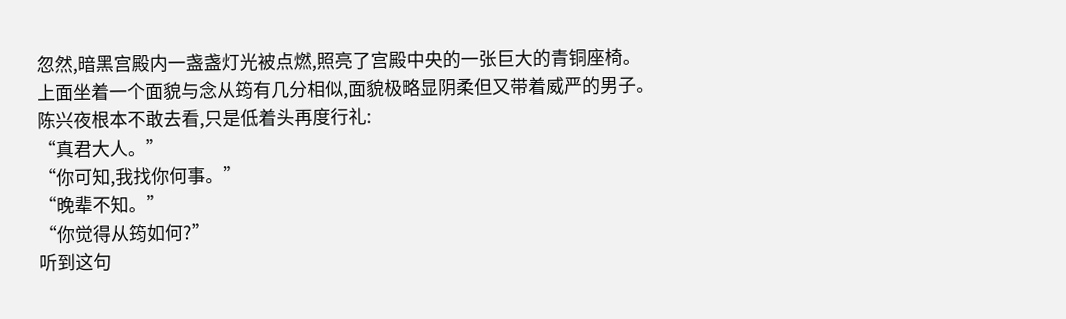忽然,暗黑宫殿内一盏盏灯光被点燃,照亮了宫殿中央的一张巨大的青铜座椅。
上面坐着一个面貌与念从筠有几分相似,面貌极略显阴柔但又带着威严的男子。
陈兴夜根本不敢去看,只是低着头再度行礼:
“真君大人。”
“你可知,我找你何事。”
“晚辈不知。”
“你觉得从筠如何?”
听到这句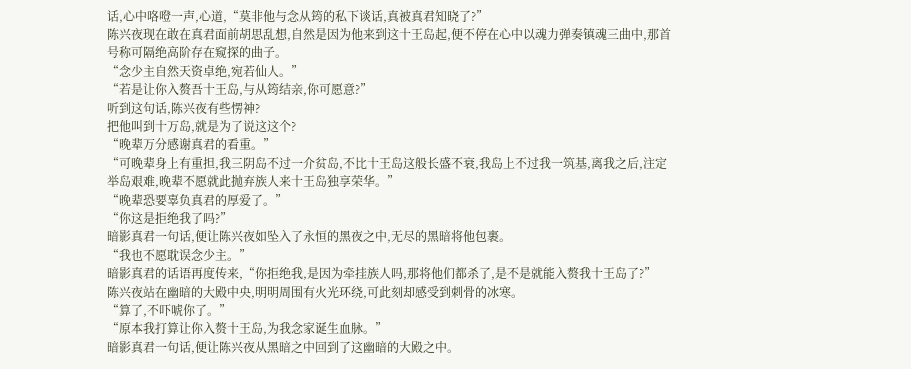话,心中咯噔一声,心道,“莫非他与念从筠的私下谈话,真被真君知晓了?”
陈兴夜现在敢在真君面前胡思乱想,自然是因为他来到这十王岛起,便不停在心中以魂力弹奏镇魂三曲中,那首号称可隔绝高阶存在窥探的曲子。
“念少主自然天资卓绝,宛若仙人。”
“若是让你入赘吾十王岛,与从筠结亲,你可愿意?”
听到这句话,陈兴夜有些愣神?
把他叫到十万岛,就是为了说这这个?
“晚辈万分感谢真君的看重。”
“可晚辈身上有重担,我三阴岛不过一介贫岛,不比十王岛这般长盛不衰,我岛上不过我一筑基,离我之后,注定举岛艰难,晚辈不愿就此抛弃族人来十王岛独享荣华。”
“晚辈恐要辜负真君的厚爱了。”
“你这是拒绝我了吗?”
暗影真君一句话,便让陈兴夜如坠入了永恒的黑夜之中,无尽的黑暗将他包裹。
“我也不愿耽误念少主。”
暗影真君的话语再度传来,“你拒绝我,是因为牵挂族人吗,那将他们都杀了,是不是就能入赘我十王岛了?”
陈兴夜站在幽暗的大殿中央,明明周围有火光环绕,可此刻却感受到刺骨的冰寒。
“算了,不吓唬你了。”
“原本我打算让你入赘十王岛,为我念家诞生血脉。”
暗影真君一句话,便让陈兴夜从黑暗之中回到了这幽暗的大殿之中。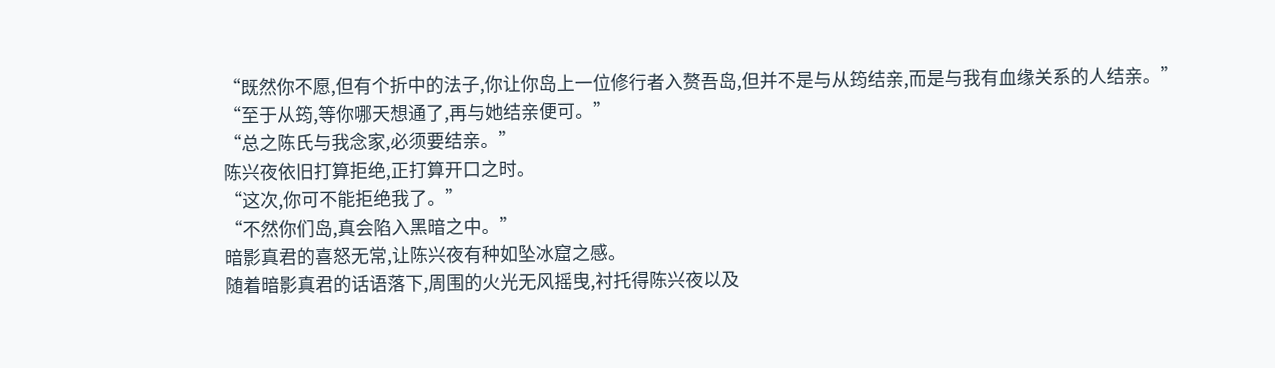“既然你不愿,但有个折中的法子,你让你岛上一位修行者入赘吾岛,但并不是与从筠结亲,而是与我有血缘关系的人结亲。”
“至于从筠,等你哪天想通了,再与她结亲便可。”
“总之陈氏与我念家,必须要结亲。”
陈兴夜依旧打算拒绝,正打算开口之时。
“这次,你可不能拒绝我了。”
“不然你们岛,真会陷入黑暗之中。”
暗影真君的喜怒无常,让陈兴夜有种如坠冰窟之感。
随着暗影真君的话语落下,周围的火光无风摇曳,衬托得陈兴夜以及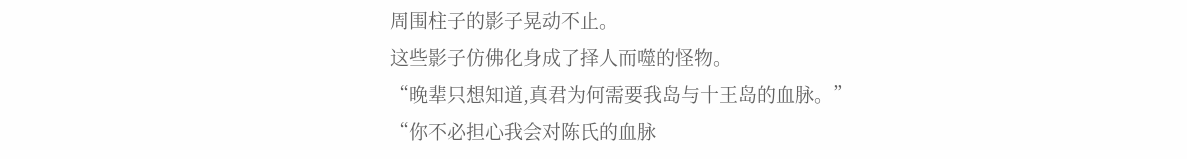周围柱子的影子晃动不止。
这些影子仿佛化身成了择人而噬的怪物。
“晚辈只想知道,真君为何需要我岛与十王岛的血脉。”
“你不必担心我会对陈氏的血脉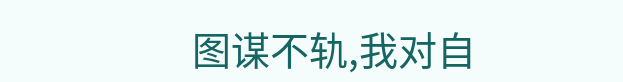图谋不轨,我对自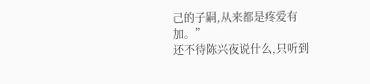己的子嗣,从来都是疼爱有加。”
还不待陈兴夜说什么,只听到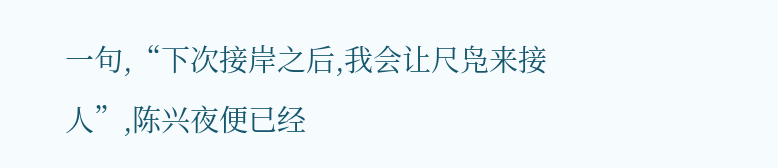一句,“下次接岸之后,我会让尺凫来接人”,陈兴夜便已经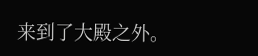来到了大殿之外。